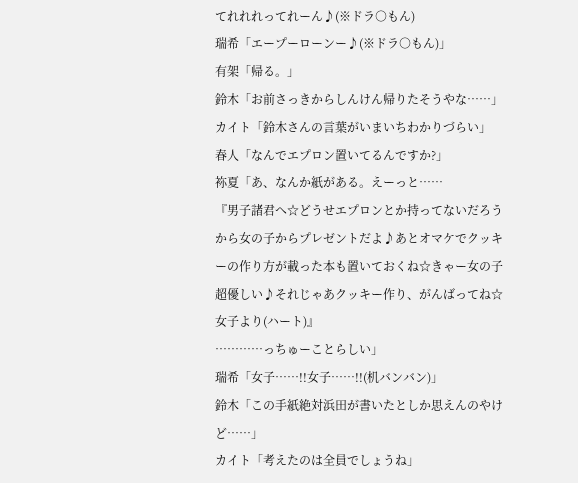てれれれってれーん♪(※ドラ○もん)
瑞希「エープーローンー♪(※ドラ○もん)」
有架「帰る。」
鈴木「お前さっきからしんけん帰りたそうやな……」
カイト「鈴木さんの言葉がいまいちわかりづらい」
春人「なんでエプロン置いてるんですか?」
袮夏「あ、なんか紙がある。えーっと……
『男子諸君へ☆どうせエプロンとか持ってないだろうから女の子からプレゼントだよ♪あとオマケでクッキーの作り方が載った本も置いておくね☆きゃー女の子超優しい♪それじゃあクッキー作り、がんばってね☆女子より(ハート)』
…………っちゅーことらしい」
瑞希「女子……!!女子……!!(机バンバン)」
鈴木「この手紙絶対浜田が書いたとしか思えんのやけど……」
カイト「考えたのは全員でしょうね」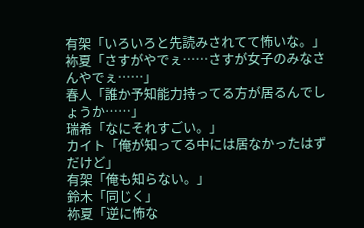有架「いろいろと先読みされてて怖いな。」
袮夏「さすがやでぇ……さすが女子のみなさんやでぇ……」
春人「誰か予知能力持ってる方が居るんでしょうか……」
瑞希「なにそれすごい。」
カイト「俺が知ってる中には居なかったはずだけど」
有架「俺も知らない。」
鈴木「同じく」
袮夏「逆に怖な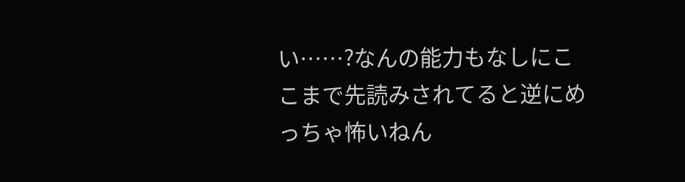い……?なんの能力もなしにここまで先読みされてると逆にめっちゃ怖いねん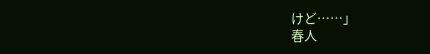けど……」
春人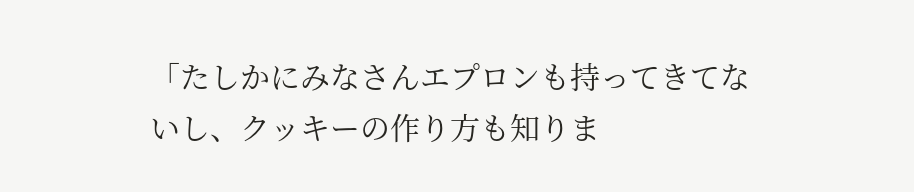「たしかにみなさんエプロンも持ってきてないし、クッキーの作り方も知りま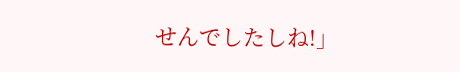せんでしたしね!」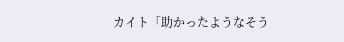カイト「助かったようなそう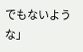でもないような」